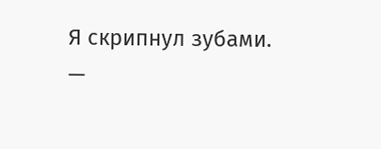Я скрипнул зубами.
—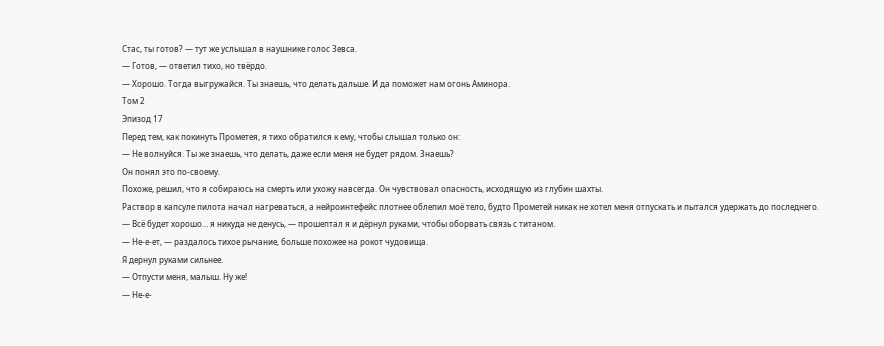Стас, ты готов? — тут же услышал в наушнике голос Зевса.
— Готов, — ответил тихо, но твёрдо.
— Хорошо. Тогда выгружайся. Ты знаешь, что делать дальше. И да поможет нам огонь Аминора.
Том 2
Эпизод 17
Перед тем, как покинуть Прометея, я тихо обратился к ему, чтобы слышал только он:
— Не волнуйся. Ты же знаешь, что делать, даже если меня не будет рядом. Знаешь?
Он понял это по-своему.
Похоже, решил, что я собираюсь на смерть или ухожу навсегда. Он чувствовал опасность, исходящую из глубин шахты.
Раствор в капсуле пилота начал нагреваться, а нейроинтефейс плотнее облепил моё тело, будто Прометей никак не хотел меня отпускать и пытался удержать до последнего.
— Всё будет хорошо… я никуда не денусь, — прошептал я и дёрнул руками, чтобы оборвать связь с титаном.
— Не-е-ет, — раздалось тихое рычание, больше похожее на рокот чудовища.
Я дернул руками сильнее.
— Отпусти меня, малыш. Ну же!
— Не-е-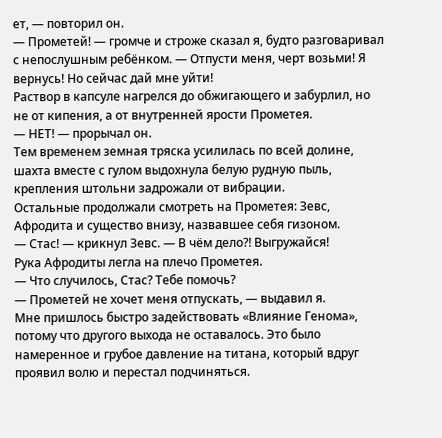ет, — повторил он.
— Прометей! — громче и строже сказал я, будто разговаривал с непослушным ребёнком. — Отпусти меня, черт возьми! Я вернусь! Но сейчас дай мне уйти!
Раствор в капсуле нагрелся до обжигающего и забурлил, но не от кипения, а от внутренней ярости Прометея.
— НЕТ! — прорычал он.
Тем временем земная тряска усилилась по всей долине, шахта вместе с гулом выдохнула белую рудную пыль, крепления штольни задрожали от вибрации.
Остальные продолжали смотреть на Прометея: Зевс, Афродита и существо внизу, назвавшее себя гизоном.
— Стас! — крикнул Зевс. — В чём дело⁈ Выгружайся!
Рука Афродиты легла на плечо Прометея.
— Что случилось, Стас? Тебе помочь?
— Прометей не хочет меня отпускать, — выдавил я.
Мне пришлось быстро задействовать «Влияние Генома», потому что другого выхода не оставалось. Это было намеренное и грубое давление на титана, который вдруг проявил волю и перестал подчиняться.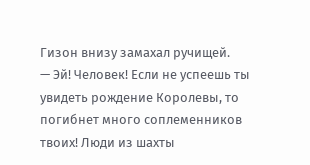Гизон внизу замахал ручищей.
— Эй! Человек! Если не успеешь ты увидеть рождение Королевы, то погибнет много соплеменников твоих! Люди из шахты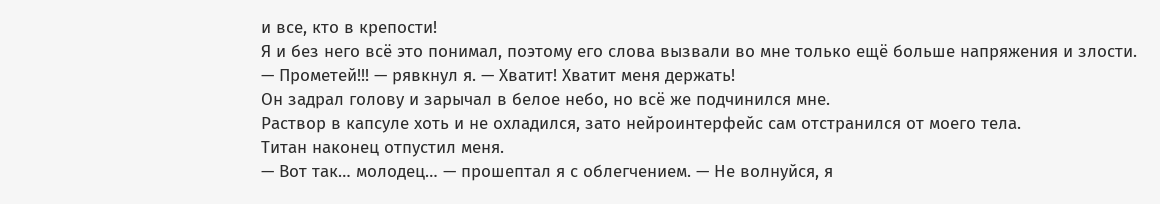и все, кто в крепости!
Я и без него всё это понимал, поэтому его слова вызвали во мне только ещё больше напряжения и злости.
— Прометей!!! — рявкнул я. — Хватит! Хватит меня держать!
Он задрал голову и зарычал в белое небо, но всё же подчинился мне.
Раствор в капсуле хоть и не охладился, зато нейроинтерфейс сам отстранился от моего тела.
Титан наконец отпустил меня.
— Вот так… молодец… — прошептал я с облегчением. — Не волнуйся, я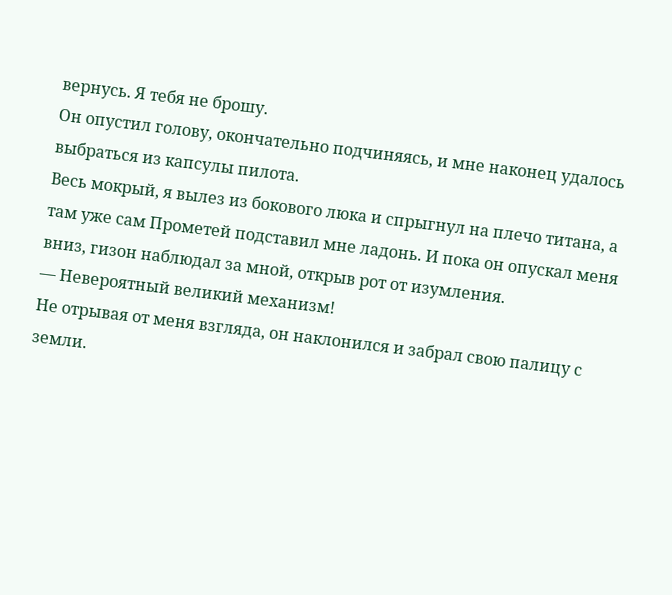вернусь. Я тебя не брошу.
Он опустил голову, окончательно подчиняясь, и мне наконец удалось выбраться из капсулы пилота.
Весь мокрый, я вылез из бокового люка и спрыгнул на плечо титана, а там уже сам Прометей подставил мне ладонь. И пока он опускал меня вниз, гизон наблюдал за мной, открыв рот от изумления.
— Невероятный великий механизм!
Не отрывая от меня взгляда, он наклонился и забрал свою палицу с земли.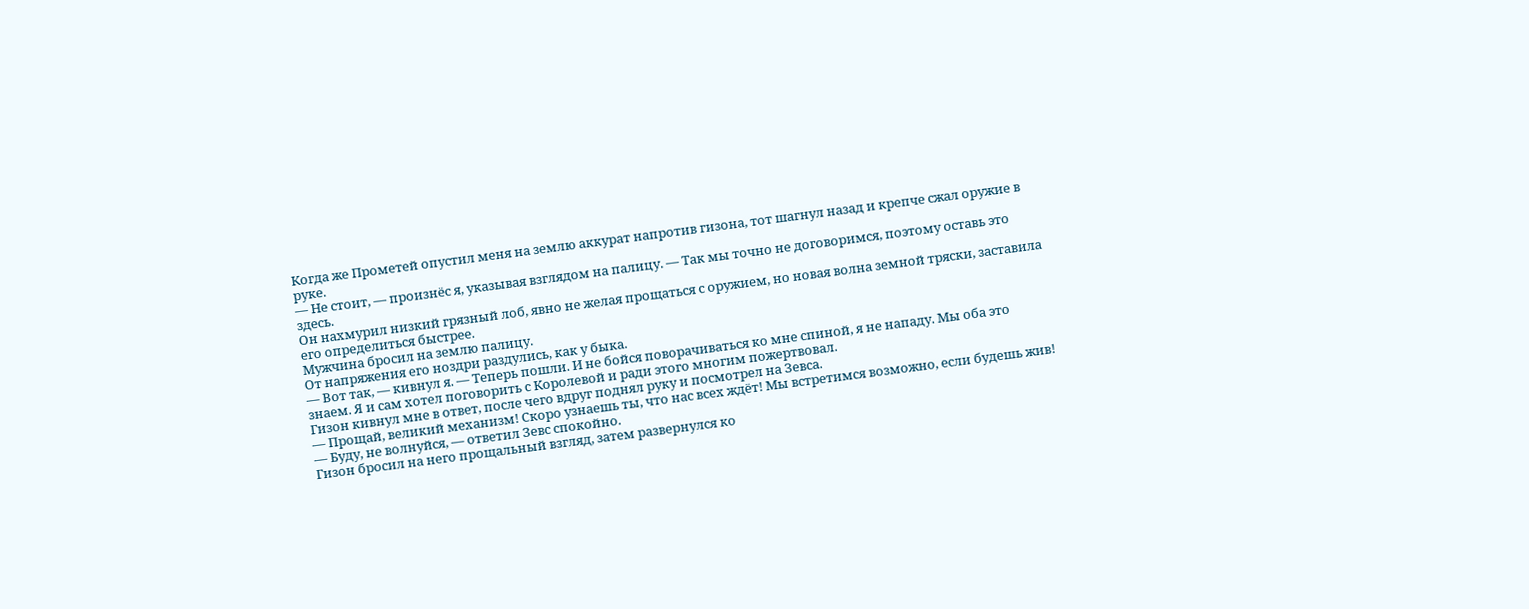Когда же Прометей опустил меня на землю аккурат напротив гизона, тот шагнул назад и крепче сжал оружие в руке.
— Не стоит, — произнёс я, указывая взглядом на палицу. — Так мы точно не договоримся, поэтому оставь это здесь.
Он нахмурил низкий грязный лоб, явно не желая прощаться с оружием, но новая волна земной тряски, заставила его определиться быстрее.
Мужчина бросил на землю палицу.
От напряжения его ноздри раздулись, как у быка.
— Вот так, — кивнул я. — Теперь пошли. И не бойся поворачиваться ко мне спиной, я не нападу. Мы оба это знаем. Я и сам хотел поговорить с Королевой и ради этого многим пожертвовал.
Гизон кивнул мне в ответ, после чего вдруг поднял руку и посмотрел на Зевса.
— Прощай, великий механизм! Скоро узнаешь ты, что нас всех ждёт! Мы встретимся возможно, если будешь жив!
— Буду, не волнуйся, — ответил Зевс спокойно.
Гизон бросил на него прощальный взгляд, затем развернулся ко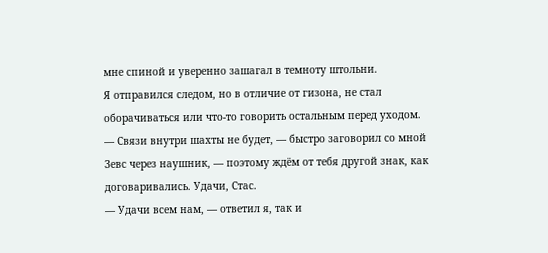мне спиной и уверенно зашагал в темноту штольни.
Я отправился следом, но в отличие от гизона, не стал оборачиваться или что-то говорить остальным перед уходом.
— Связи внутри шахты не будет, — быстро заговорил со мной Зевс через наушник, — поэтому ждём от тебя другой знак, как договаривались. Удачи, Стас.
— Удачи всем нам, — ответил я, так и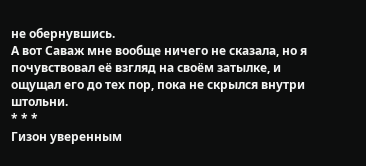не обернувшись.
А вот Саваж мне вообще ничего не сказала, но я почувствовал её взгляд на своём затылке, и ощущал его до тех пор, пока не скрылся внутри штольни.
* * *
Гизон уверенным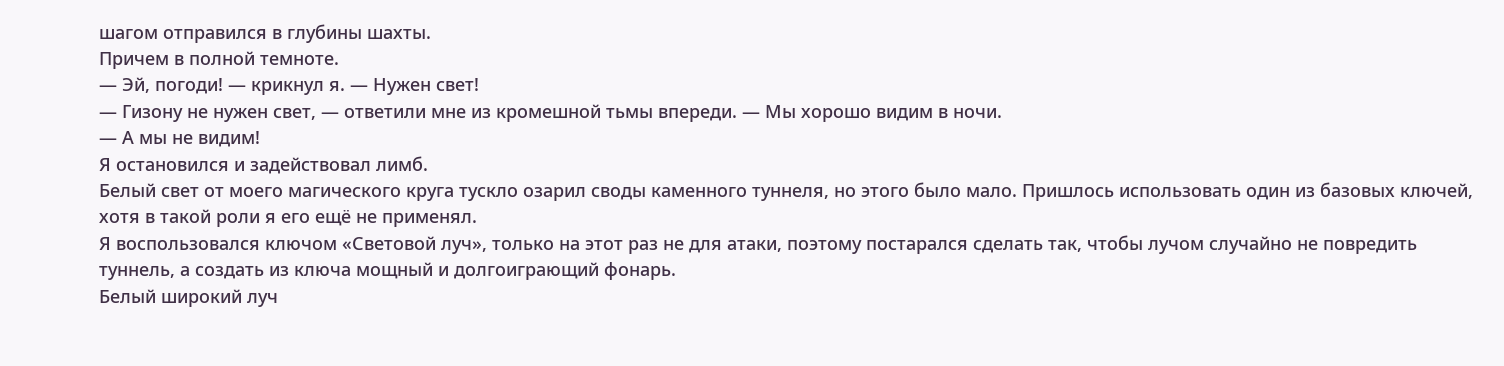шагом отправился в глубины шахты.
Причем в полной темноте.
— Эй, погоди! — крикнул я. — Нужен свет!
— Гизону не нужен свет, — ответили мне из кромешной тьмы впереди. — Мы хорошо видим в ночи.
— А мы не видим!
Я остановился и задействовал лимб.
Белый свет от моего магического круга тускло озарил своды каменного туннеля, но этого было мало. Пришлось использовать один из базовых ключей, хотя в такой роли я его ещё не применял.
Я воспользовался ключом «Световой луч», только на этот раз не для атаки, поэтому постарался сделать так, чтобы лучом случайно не повредить туннель, а создать из ключа мощный и долгоиграющий фонарь.
Белый широкий луч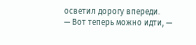осветил дорогу впереди.
— Вот теперь можно идти, —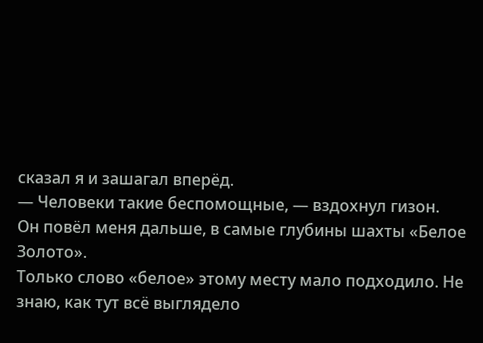сказал я и зашагал вперёд.
— Человеки такие беспомощные, — вздохнул гизон.
Он повёл меня дальше, в самые глубины шахты «Белое Золото».
Только слово «белое» этому месту мало подходило. Не знаю, как тут всё выглядело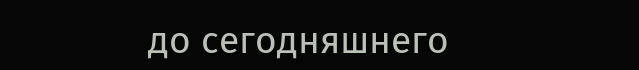до сегодняшнего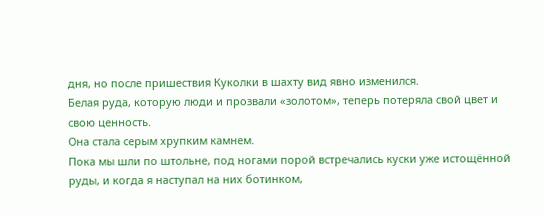дня, но после пришествия Куколки в шахту вид явно изменился.
Белая руда, которую люди и прозвали «золотом», теперь потеряла свой цвет и свою ценность.
Она стала серым хрупким камнем.
Пока мы шли по штольне, под ногами порой встречались куски уже истощённой руды, и когда я наступал на них ботинком,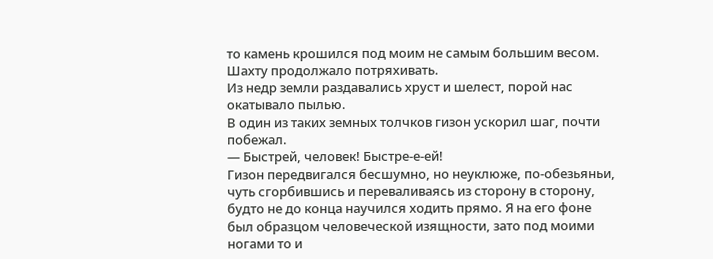то камень крошился под моим не самым большим весом.
Шахту продолжало потряхивать.
Из недр земли раздавались хруст и шелест, порой нас окатывало пылью.
В один из таких земных толчков гизон ускорил шаг, почти побежал.
— Быстрей, человек! Быстре-е-ей!
Гизон передвигался бесшумно, но неуклюже, по-обезьяньи, чуть сгорбившись и переваливаясь из сторону в сторону, будто не до конца научился ходить прямо. Я на его фоне был образцом человеческой изящности, зато под моими ногами то и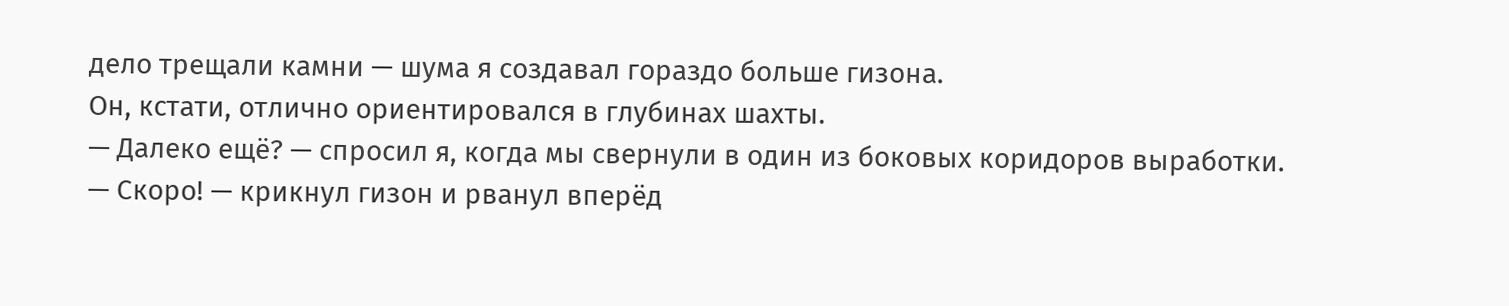дело трещали камни — шума я создавал гораздо больше гизона.
Он, кстати, отлично ориентировался в глубинах шахты.
— Далеко ещё? — спросил я, когда мы свернули в один из боковых коридоров выработки.
— Скоро! — крикнул гизон и рванул вперёд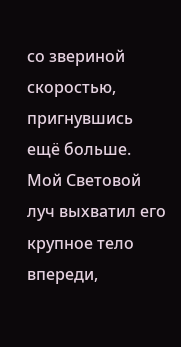со звериной скоростью, пригнувшись ещё больше.
Мой Световой луч выхватил его крупное тело впереди,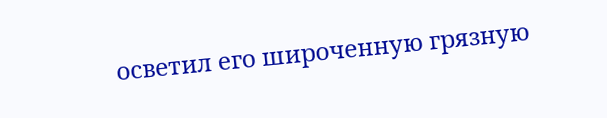осветил его широченную грязную